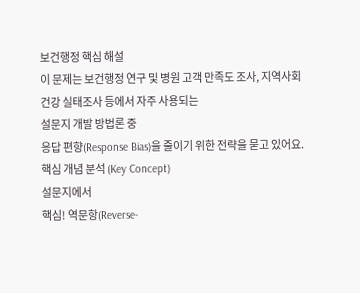보건행정 핵심 해설
이 문제는 보건행정 연구 및 병원 고객 만족도 조사, 지역사회 건강 실태조사 등에서 자주 사용되는
설문지 개발 방법론 중
응답 편향(Response Bias)을 줄이기 위한 전략을 묻고 있어요.
핵심 개념 분석 (Key Concept)
설문지에서
핵심! 역문항(Reverse-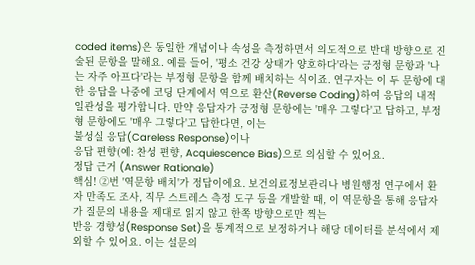coded items)은 동일한 개념이나 속성을 측정하면서 의도적으로 반대 방향으로 진술된 문항을 말해요. 예를 들어, '평소 건강 상태가 양호하다'라는 긍정형 문항과 '나는 자주 아프다'라는 부정형 문항을 함께 배치하는 식이죠. 연구자는 이 두 문항에 대한 응답을 나중에 코딩 단계에서 역으로 환산(Reverse Coding)하여 응답의 내적 일관성을 평가합니다. 만약 응답자가 긍정형 문항에는 '매우 그렇다'고 답하고, 부정형 문항에도 '매우 그렇다'고 답한다면, 이는
불성실 응답(Careless Response)이나
응답 편향(예: 찬성 편향, Acquiescence Bias)으로 의심할 수 있어요.
정답 근거 (Answer Rationale)
핵심! ②번 '역문항 배치'가 정답이에요. 보건의료정보관리나 병원행정 연구에서 환자 만족도 조사, 직무 스트레스 측정 도구 등을 개발할 때, 이 역문항을 통해 응답자가 질문의 내용을 제대로 읽지 않고 한쪽 방향으로만 찍는
반응 경향성(Response Set)을 통계적으로 보정하거나 해당 데이터를 분석에서 제외할 수 있어요. 이는 설문의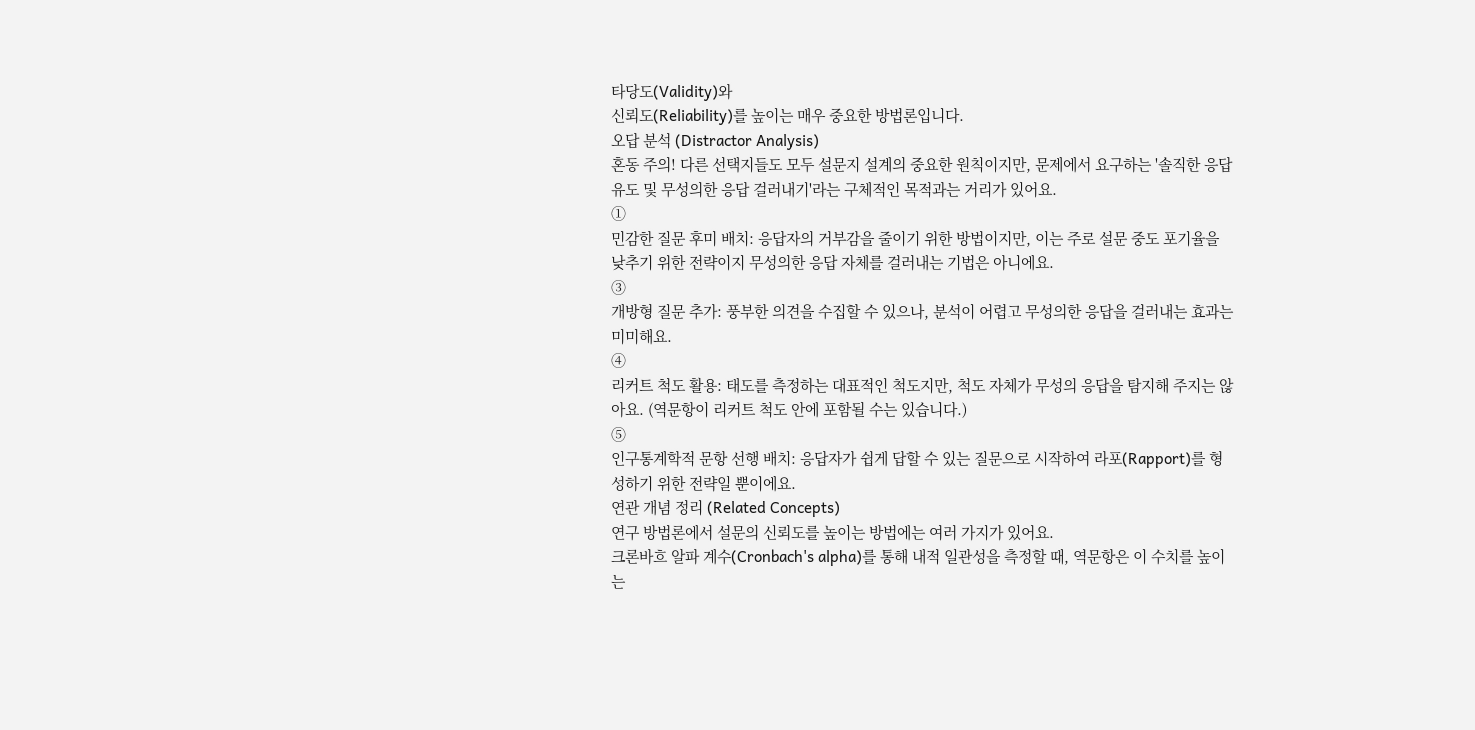타당도(Validity)와
신뢰도(Reliability)를 높이는 매우 중요한 방법론입니다.
오답 분석 (Distractor Analysis)
혼동 주의! 다른 선택지들도 모두 설문지 설계의 중요한 원칙이지만, 문제에서 요구하는 '솔직한 응답 유도 및 무성의한 응답 걸러내기'라는 구체적인 목적과는 거리가 있어요.
①
민감한 질문 후미 배치: 응답자의 거부감을 줄이기 위한 방법이지만, 이는 주로 설문 중도 포기율을 낮추기 위한 전략이지 무성의한 응답 자체를 걸러내는 기법은 아니에요.
③
개방형 질문 추가: 풍부한 의견을 수집할 수 있으나, 분석이 어렵고 무성의한 응답을 걸러내는 효과는 미미해요.
④
리커트 척도 활용: 태도를 측정하는 대표적인 척도지만, 척도 자체가 무성의 응답을 탐지해 주지는 않아요. (역문항이 리커트 척도 안에 포함될 수는 있습니다.)
⑤
인구통계학적 문항 선행 배치: 응답자가 쉽게 답할 수 있는 질문으로 시작하여 라포(Rapport)를 형성하기 위한 전략일 뿐이에요.
연관 개념 정리 (Related Concepts)
연구 방법론에서 설문의 신뢰도를 높이는 방법에는 여러 가지가 있어요.
크론바흐 알파 계수(Cronbach's alpha)를 통해 내적 일관성을 측정할 때, 역문항은 이 수치를 높이는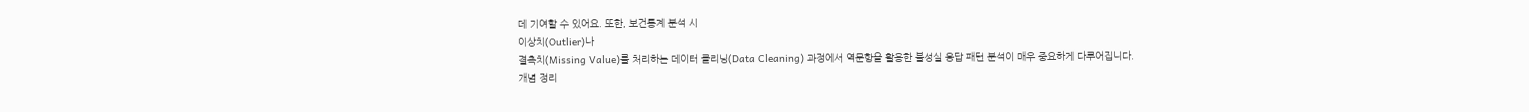데 기여할 수 있어요. 또한, 보건통계 분석 시
이상치(Outlier)나
결측치(Missing Value)를 처리하는 데이터 클리닝(Data Cleaning) 과정에서 역문항을 활용한 불성실 응답 패턴 분석이 매우 중요하게 다루어집니다.
개념 정리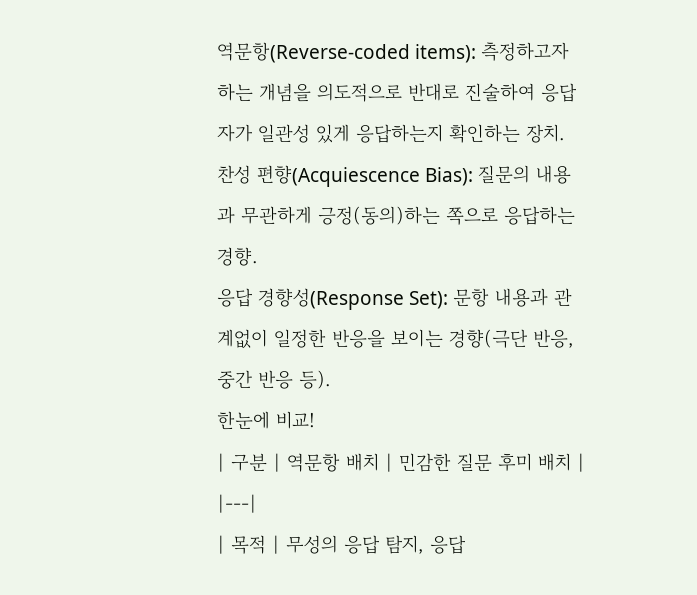역문항(Reverse-coded items): 측정하고자 하는 개념을 의도적으로 반대로 진술하여 응답자가 일관성 있게 응답하는지 확인하는 장치.
찬성 편향(Acquiescence Bias): 질문의 내용과 무관하게 긍정(동의)하는 쪽으로 응답하는 경향.
응답 경향성(Response Set): 문항 내용과 관계없이 일정한 반응을 보이는 경향(극단 반응, 중간 반응 등).
한눈에 비교!
| 구분 | 역문항 배치 | 민감한 질문 후미 배치 |
|---|
| 목적 | 무성의 응답 탐지, 응답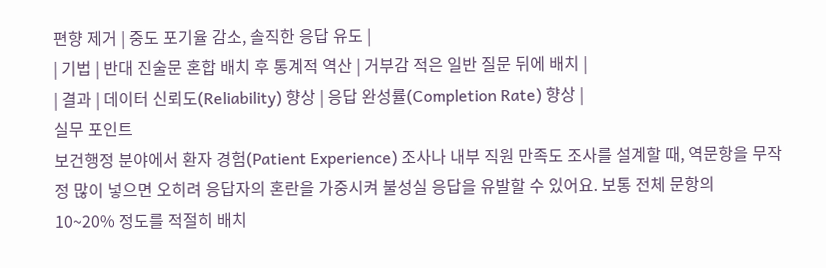편향 제거 | 중도 포기율 감소, 솔직한 응답 유도 |
| 기법 | 반대 진술문 혼합 배치 후 통계적 역산 | 거부감 적은 일반 질문 뒤에 배치 |
| 결과 | 데이터 신뢰도(Reliability) 향상 | 응답 완성률(Completion Rate) 향상 |
실무 포인트
보건행정 분야에서 환자 경험(Patient Experience) 조사나 내부 직원 만족도 조사를 설계할 때, 역문항을 무작정 많이 넣으면 오히려 응답자의 혼란을 가중시켜 불성실 응답을 유발할 수 있어요. 보통 전체 문항의
10~20% 정도를 적절히 배치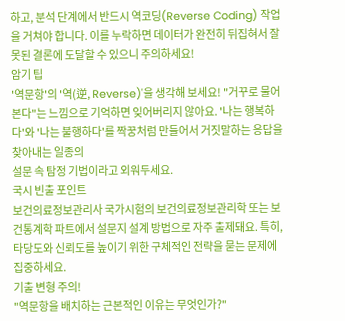하고, 분석 단계에서 반드시 역코딩(Reverse Coding) 작업을 거쳐야 합니다. 이를 누락하면 데이터가 완전히 뒤집혀서 잘못된 결론에 도달할 수 있으니 주의하세요!
암기 팁
'역문항'의 '역(逆, Reverse)'을 생각해 보세요! "거꾸로 물어본다"는 느낌으로 기억하면 잊어버리지 않아요. '나는 행복하다'와 '나는 불행하다'를 짝꿍처럼 만들어서 거짓말하는 응답을 찾아내는 일종의
설문 속 탐정 기법이라고 외워두세요.
국시 빈출 포인트
보건의료정보관리사 국가시험의 보건의료정보관리학 또는 보건통계학 파트에서 설문지 설계 방법으로 자주 출제돼요. 특히, 타당도와 신뢰도를 높이기 위한 구체적인 전략을 묻는 문제에 집중하세요.
기출 변형 주의!
"역문항을 배치하는 근본적인 이유는 무엇인가?"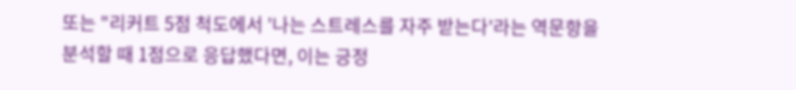또는 "리커트 5점 척도에서 '나는 스트레스를 자주 받는다'라는 역문항을 분석할 때 1점으로 응답했다면, 이는 긍정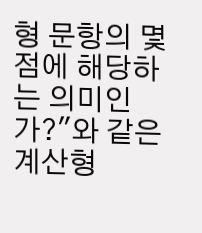형 문항의 몇 점에 해당하는 의미인가?"와 같은 계산형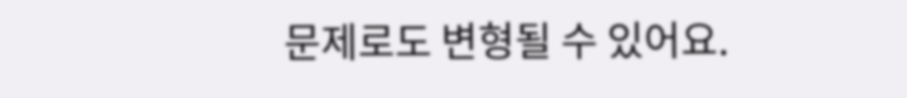문제로도 변형될 수 있어요.